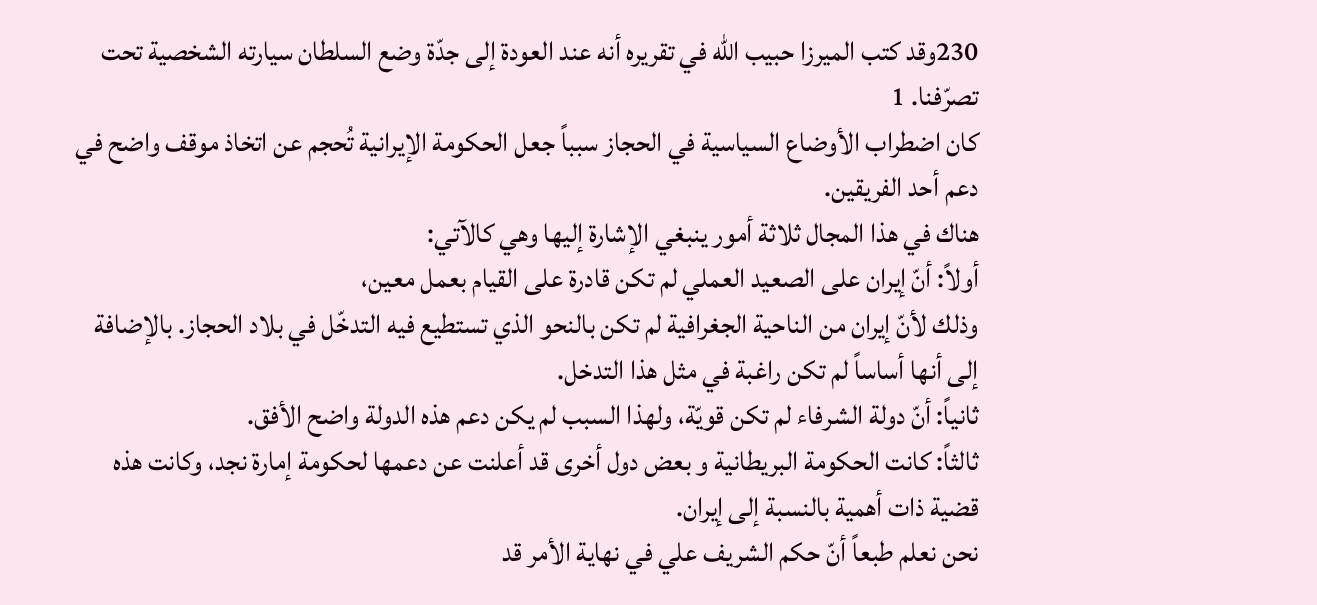230وقد كتب الميرزا حبيب الله في تقريره أنه عند العودة إلى جدّة وضع السلطان سيارته الشخصية تحت تصرّفنا. 1
كان اضطراب الأوضاع السياسية في الحجاز سبباً جعل الحكومة الإيرانية تُحجم عن اتخاذ موقف واضح في دعم أحد الفريقين.
هناك في هذا المجال ثلاثة أمور ينبغي الإشارة إليها وهي كالآتي:
أولاً: أنّ إيران على الصعيد العملي لم تكن قادرة على القيام بعمل معين،
وذلك لأنّ إيران من الناحية الجغرافية لم تكن بالنحو الذي تستطيع فيه التدخّل في بلاد الحجاز. بالإضافة إلى أنها أساساً لم تكن راغبة في مثل هذا التدخل.
ثانياً: أنّ دولة الشرفاء لم تكن قويّة، ولهذا السبب لم يكن دعم هذه الدولة واضح الأفق.
ثالثاً: كانت الحكومة البريطانية و بعض دول أخرى قد أعلنت عن دعمها لحكومة إمارة نجد، وكانت هذه قضية ذات أهمية بالنسبة إلى إيران.
نحن نعلم طبعاً أنّ حكم الشريف علي في نهاية الأمر قد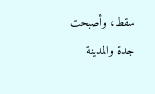سقط، وأصبحت جدة والمدينة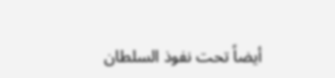أيضاً تحت نفوذ السلطان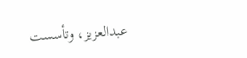عبدالعزيز، وتأسست